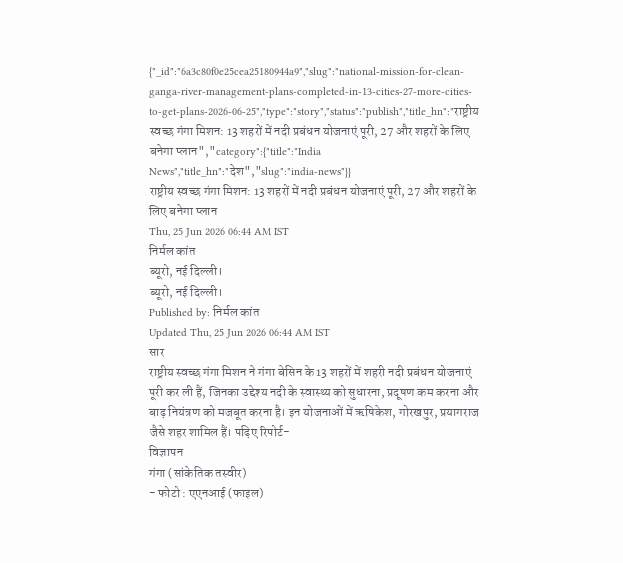{"_id":"6a3c80f0e25cea25180944a9","slug":"national-mission-for-clean-ganga-river-management-plans-completed-in-13-cities-27-more-cities-to-get-plans-2026-06-25","type":"story","status":"publish","title_hn":"राष्ट्रीय स्वच्छ गंगा मिशन: 13 शहरों में नदी प्रबंधन योजनाएं पूरी, 27 और शहरों के लिए बनेगा प्लान","category":{"title":"India News","title_hn":"देश","slug":"india-news"}}
राष्ट्रीय स्वच्छ गंगा मिशन: 13 शहरों में नदी प्रबंधन योजनाएं पूरी, 27 और शहरों के लिए बनेगा प्लान
Thu, 25 Jun 2026 06:44 AM IST
निर्मल कांत
ब्यूरो, नई दिल्ली।
ब्यूरो, नई दिल्ली।
Published by: निर्मल कांत
Updated Thu, 25 Jun 2026 06:44 AM IST
सार
राष्ट्रीय स्वच्छ गंगा मिशन ने गंगा बेसिन के 13 शहरों में शहरी नदी प्रबंधन योजनाएं पूरी कर ली हैं, जिनका उद्देश्य नदी के स्वास्थ्य को सुधारना, प्रदूषण कम करना और बाढ़ नियंत्रण को मजबूत करना है। इन योजनाओं में ऋषिकेश, गोरखपुर, प्रयागराज जैसे शहर शामिल हैं। पढ़िए रिपोर्ट-
विज्ञापन
गंगा (सांकेतिक तस्वीर)
- फोटो : एएनआई (फाइल)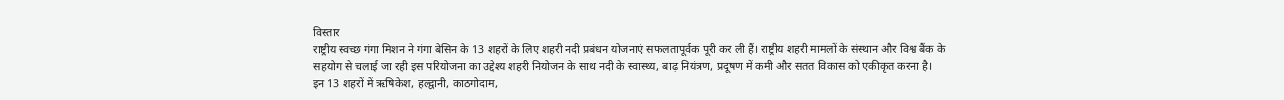विस्तार
राष्ट्रीय स्वच्छ गंगा मिशन ने गंगा बेसिन के 13 शहरों के लिए शहरी नदी प्रबंधन योजनाएं सफलतापूर्वक पूरी कर ली हैं। राष्ट्रीय शहरी मामलों के संस्थान और विश्व बैंक के सहयोग से चलाई जा रही इस परियोजना का उद्देश्य शहरी नियोजन के साथ नदी के स्वास्थ्य, बाढ़ नियंत्रण, प्रदूषण में कमी और सतत विकास को एकीकृत करना है।
इन 13 शहरों में ऋषिकेश, हल्द्वानी, काठगोदाम,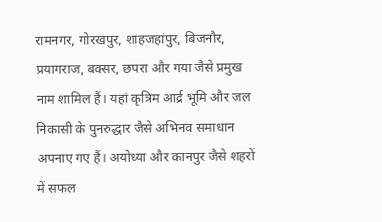रामनगर, गोरखपुर, शाहजहांपुर, बिजनौर, प्रयागराज, बक्सर, छपरा और गया जैसे प्रमुख नाम शामिल हैं। यहां कृत्रिम आर्द्र भूमि और जल निकासी के पुनरुद्धार जैसे अभिनव समाधान अपनाए गए हैं। अयोध्या और कानपुर जैसे शहरों में सफल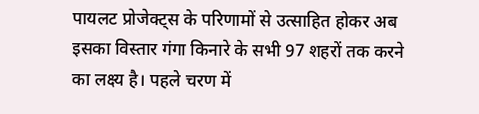पायलट प्रोजेक्ट्स के परिणामों से उत्साहित होकर अब इसका विस्तार गंगा किनारे के सभी 97 शहरों तक करने का लक्ष्य है। पहले चरण में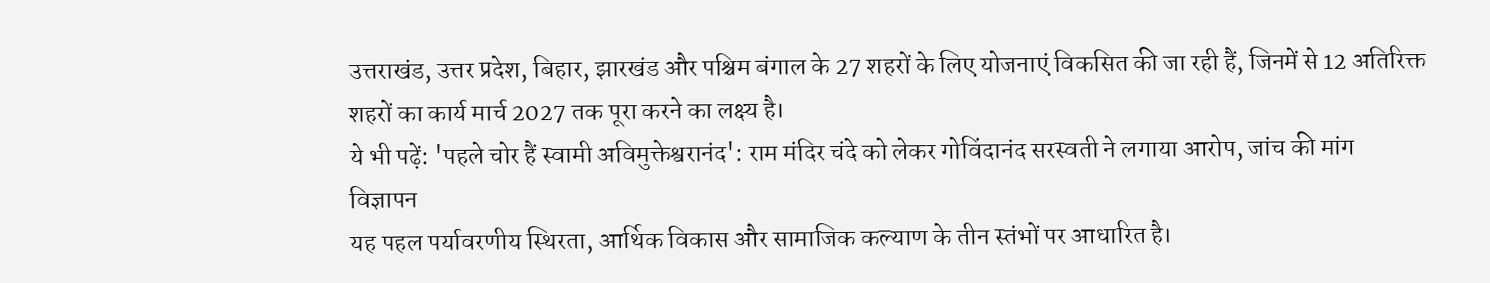उत्तराखंड, उत्तर प्रदेश, बिहार, झारखंड और पश्चिम बंगाल के 27 शहरों के लिए योजनाएं विकसित की जा रही हैं, जिनमें से 12 अतिरिक्त शहरों का कार्य मार्च 2027 तक पूरा करने का लक्ष्य है।
ये भी पढ़ें: 'पहले चोर हैं स्वामी अविमुक्तेश्वरानंद': राम मंदिर चंदे को लेकर गोविंदानंद सरस्वती ने लगाया आरोप, जांच की मांग
विज्ञापन
यह पहल पर्यावरणीय स्थिरता, आर्थिक विकास और सामाजिक कल्याण के तीन स्तंभों पर आधारित है।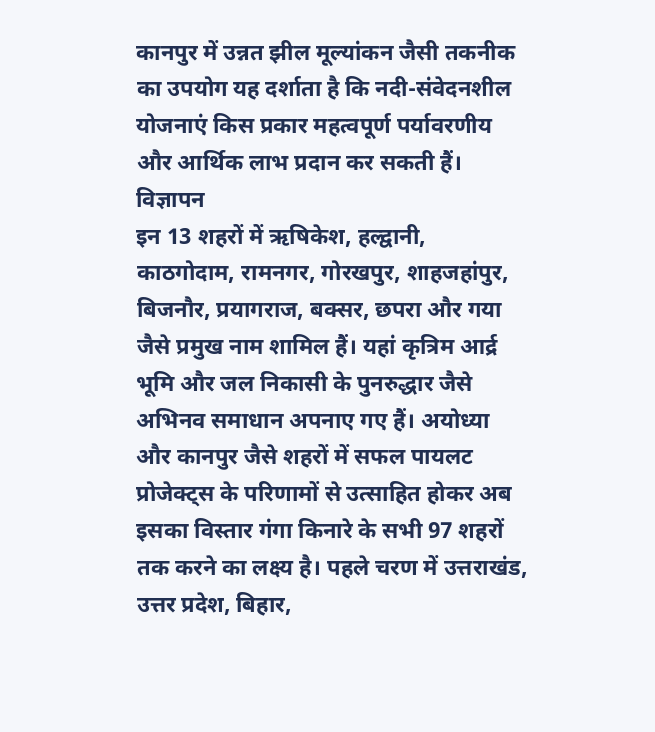कानपुर में उन्नत झील मूल्यांकन जैसी तकनीक का उपयोग यह दर्शाता है कि नदी-संवेदनशील योजनाएं किस प्रकार महत्वपूर्ण पर्यावरणीय और आर्थिक लाभ प्रदान कर सकती हैं।
विज्ञापन
इन 13 शहरों में ऋषिकेश, हल्द्वानी, काठगोदाम, रामनगर, गोरखपुर, शाहजहांपुर, बिजनौर, प्रयागराज, बक्सर, छपरा और गया जैसे प्रमुख नाम शामिल हैं। यहां कृत्रिम आर्द्र भूमि और जल निकासी के पुनरुद्धार जैसे अभिनव समाधान अपनाए गए हैं। अयोध्या और कानपुर जैसे शहरों में सफल पायलट प्रोजेक्ट्स के परिणामों से उत्साहित होकर अब इसका विस्तार गंगा किनारे के सभी 97 शहरों तक करने का लक्ष्य है। पहले चरण में उत्तराखंड, उत्तर प्रदेश, बिहार,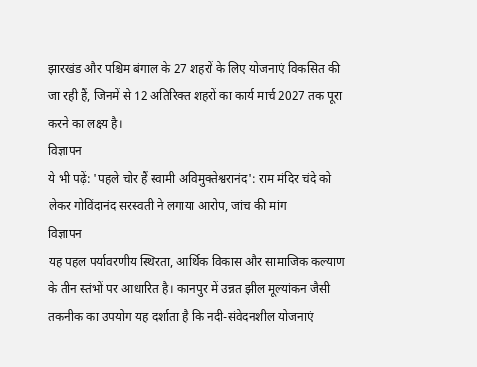झारखंड और पश्चिम बंगाल के 27 शहरों के लिए योजनाएं विकसित की जा रही हैं, जिनमें से 12 अतिरिक्त शहरों का कार्य मार्च 2027 तक पूरा करने का लक्ष्य है।
विज्ञापन
ये भी पढ़ें: 'पहले चोर हैं स्वामी अविमुक्तेश्वरानंद': राम मंदिर चंदे को लेकर गोविंदानंद सरस्वती ने लगाया आरोप, जांच की मांग
विज्ञापन
यह पहल पर्यावरणीय स्थिरता, आर्थिक विकास और सामाजिक कल्याण के तीन स्तंभों पर आधारित है। कानपुर में उन्नत झील मूल्यांकन जैसी तकनीक का उपयोग यह दर्शाता है कि नदी-संवेदनशील योजनाएं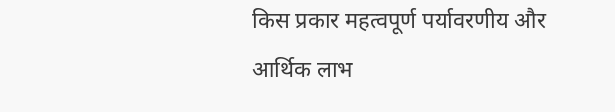किस प्रकार महत्वपूर्ण पर्यावरणीय और आर्थिक लाभ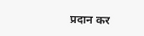प्रदान कर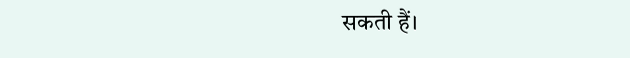सकती हैं।